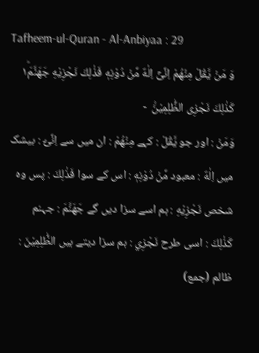Tafheem-ul-Quran - Al-Anbiyaa : 29
وَ مَنْ یَّقُلْ مِنْهُمْ اِنِّیْۤ اِلٰهٌ مِّنْ دُوْنِهٖ فَذٰلِكَ نَجْزِیْهِ جَهَنَّمَ١ؕ كَذٰلِكَ نَجْزِی الظّٰلِمِیْنَ۠   ۧ
وَمَنْ : اور جو يَّقُلْ : کہے مِنْهُمْ : ان میں سے اِنِّىْٓ : بیشک میں اِلٰهٌ : معبود مِّنْ دُوْنِهٖ : اس کے سوا فَذٰلِكَ : پس وہ شخص نَجْزِيْهِ : ہم اسے سزا دیں گے جَهَنَّمَ : جہنم كَذٰلِكَ : اسی طرح نَجْزِي : ہم سزا دیتے ہیں الظّٰلِمِيْنَ : ظالم (جمع)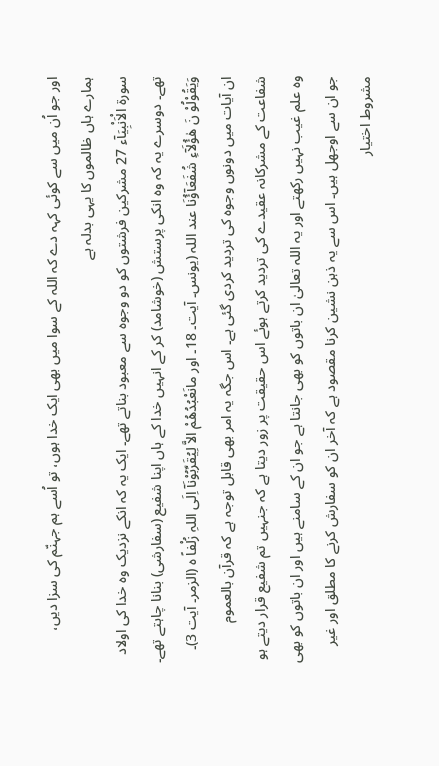اور جو اُن میں سے کوئی کہہ دے کہ اللہ کے سوا میں بھی ایک خدا ہوں، تو اُسے ہم جہنّم کی سزا دیں، ہمارے ہاں ظالموں کا یہی بدلہ ہے
سورة الْاَنْبِیَآء 27 مشرکین فرشتوں کو دو وجوہ سے معبود بناتے تھے۔ ایک یہ کہ انکے نزدیک وہ خدا کی اولاد تھے۔ دوسرے یہ کہ وہ انکی پرستش (خوشامد) کر کے انہیں خدا کے ہاں اپنا شفیع (سفارشی) بنانا چاہتے تھے۔ وَیَقُوْلُوْ نَ ھٰؤُلَآءِ شُفَعَآؤُنَا عند اللہ (یونس۔ آیت۔ 18۔ اور مانَعْبُدُھُمْ الاَّ لِیُقَرِّبُوْنَآ اِلَی اللہِ زُلْفاً ہ (الزمر۔ آیت 3)۔ ان آیات میں دونوں وجوہ کی تردید کردی گئی ہے۔ اس جگہ یہ امر بھی قابل توجہ ہے کہ قرآن بالعموم شفاعت کے مشرکانہ عقیدے کی تردید کرتے ہوئے اس حقیقت پر زور دیتا ہے کہ جنہیں تم شفیع قرار دیتے ہو وہ علم غیب نہیں رکھتے اور یہ اللہ تعالیٰ ان باتوں کو بھی جانتا ہے جو ان کے سامنے ہیں اور ان باتوں کو بھی جو ان سے اوجھل ہیں۔ اس سے یہ ذہن نشین کرنا مقصود ہے کہ آخر ان کو سفارش کرنے کا مطلق اور غیر مشروط اختیار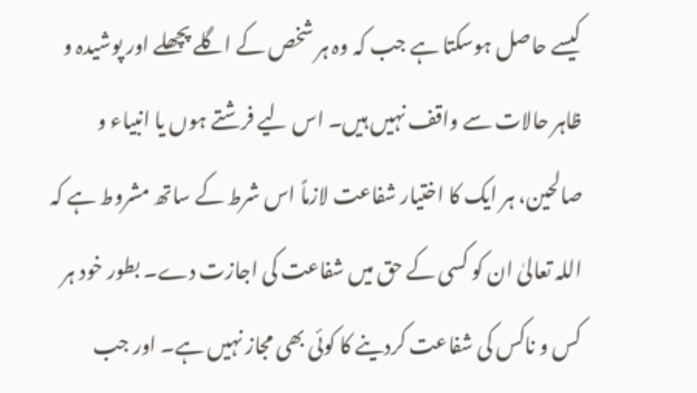کیسے حاصل ہوسکتا ہے جب کہ وہ ہر شخص کے اگلے پچھلے اور پوشیدہ و ظاہر حالات سے واقف نہیں ہیں۔ اس لیے فرشتے ہوں یا انبیاء و صالحین، ہر ایک کا اختیار شفاعت لازماً اس شرط کے ساتھ مشروط ہے کہ اللہ تعالیٰ ان کو کسی کے حق میں شفاعت کی اجازت دے۔ بطور خود ہر کس و ناکس کی شفاعت کردینے کا کوئی بھی مجاز نہیں ہے۔ اور جب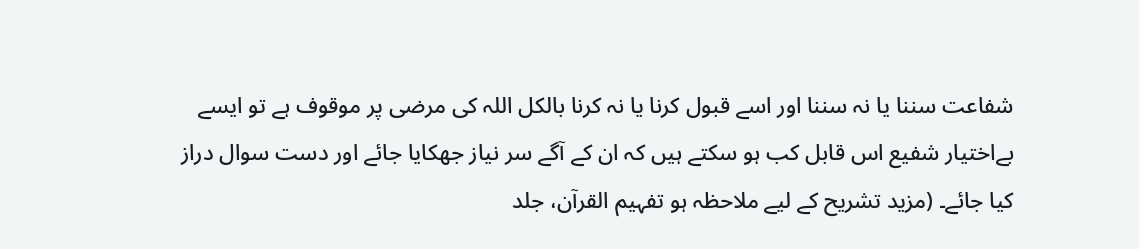شفاعت سننا یا نہ سننا اور اسے قبول کرنا یا نہ کرنا بالکل اللہ کی مرضی پر موقوف ہے تو ایسے بےاختیار شفیع اس قابل کب ہو سکتے ہیں کہ ان کے آگے سر نیاز جھکایا جائے اور دست سوال دراز کیا جائے۔ (مزید تشریح کے لیے ملاحظہ ہو تفہیم القرآن، جلد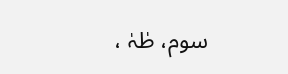سوم، طٰہٰ ،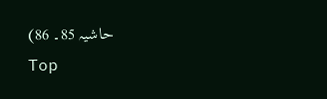حاشیہ 85۔ 86)
Top